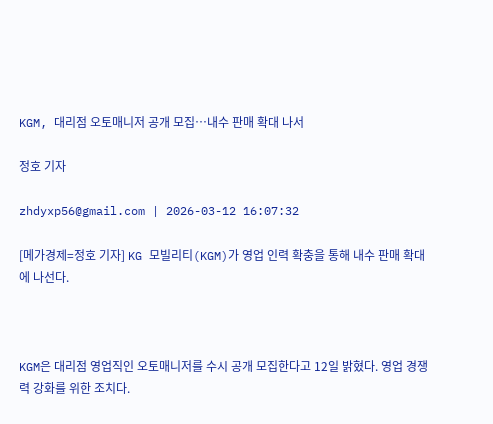KGM, 대리점 오토매니저 공개 모집…내수 판매 확대 나서

정호 기자

zhdyxp56@gmail.com | 2026-03-12 16:07:32

[메가경제=정호 기자] KG 모빌리티(KGM)가 영업 인력 확충을 통해 내수 판매 확대에 나선다.



KGM은 대리점 영업직인 오토매니저를 수시 공개 모집한다고 12일 밝혔다. 영업 경쟁력 강화를 위한 조치다.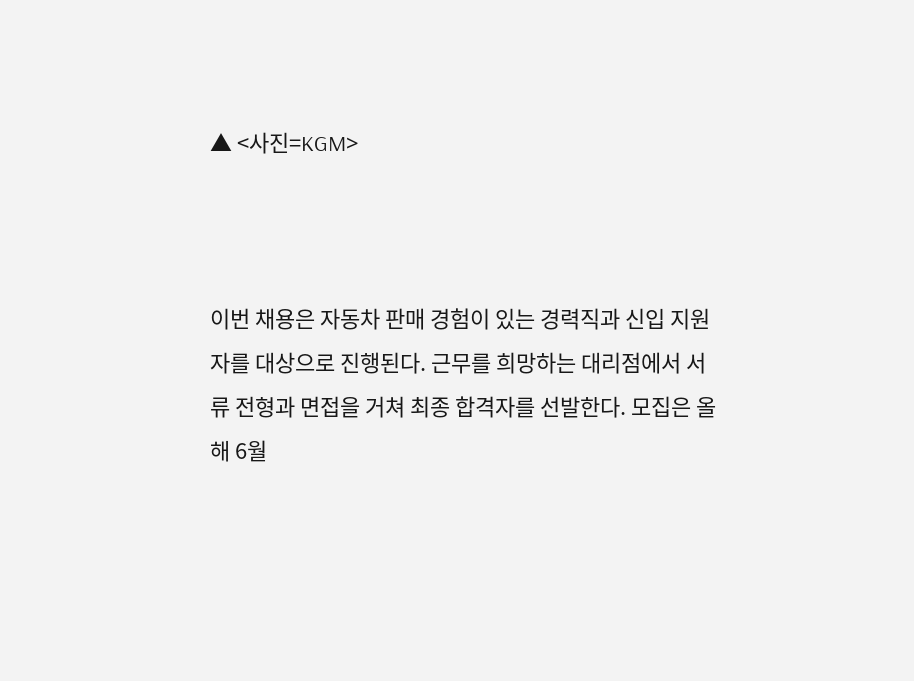▲ <사진=KGM>



이번 채용은 자동차 판매 경험이 있는 경력직과 신입 지원자를 대상으로 진행된다. 근무를 희망하는 대리점에서 서류 전형과 면접을 거쳐 최종 합격자를 선발한다. 모집은 올해 6월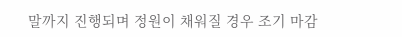말까지 진행되며 정원이 채워질 경우 조기 마감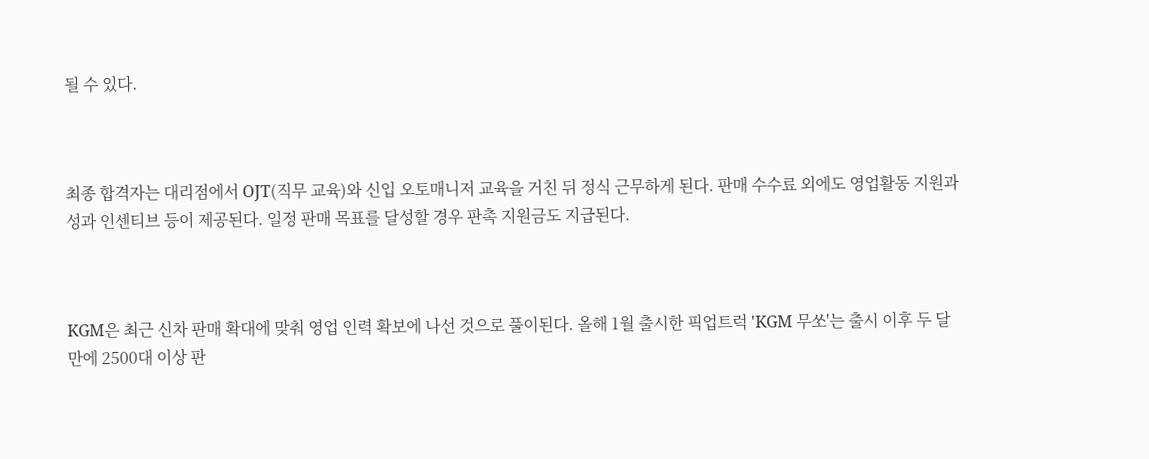될 수 있다.



최종 합격자는 대리점에서 OJT(직무 교육)와 신입 오토매니저 교육을 거친 뒤 정식 근무하게 된다. 판매 수수료 외에도 영업활동 지원과 성과 인센티브 등이 제공된다. 일정 판매 목표를 달성할 경우 판촉 지원금도 지급된다.



KGM은 최근 신차 판매 확대에 맞춰 영업 인력 확보에 나선 것으로 풀이된다. 올해 1월 출시한 픽업트럭 'KGM 무쏘'는 출시 이후 두 달 만에 2500대 이상 판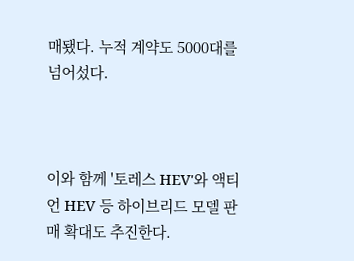매됐다. 누적 계약도 5000대를 넘어섰다.



이와 함께 '토레스 HEV'와 액티언 HEV 등 하이브리드 모델 판매 확대도 추진한다.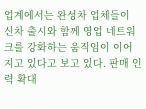업계에서는 완성차 업체들이 신차 출시와 함께 영업 네트워크를 강화하는 움직임이 이어지고 있다고 보고 있다. 판매 인력 확대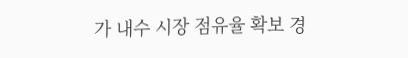가 내수 시장 점유율 확보 경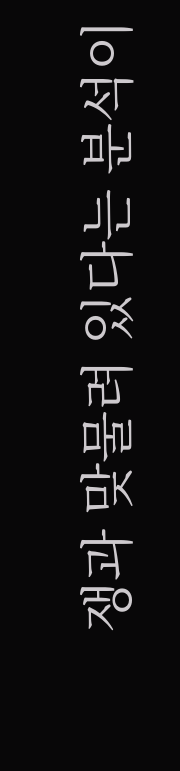쟁과 맞물려 있다는 분석이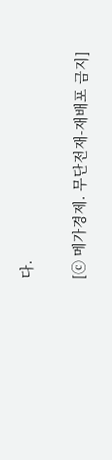다.

[ⓒ 메가경제. 무단전재-재배포 금지]